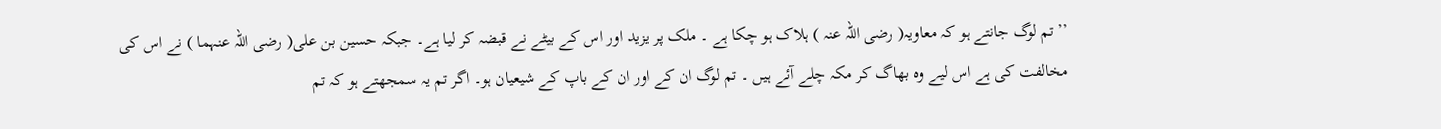’’تم لوگ جانتے ہو کہ معاویہ( رضی اللہ عنہ ) ہلاک ہو چکا ہے ۔ ملک پر یزید اور اس کے بیٹے نے قبضہ کر لیا ہے۔ جبکہ حسین بن علی( رضی اللہ عنہما ) نے اس کی مخالفت کی ہے اس لیے وہ بھاگ کر مکہ چلے آئے ہیں ۔ تم لوگ ان کے اور ان کے باپ کے شیعیان ہو۔ اگر تم یہ سمجھتے ہو کہ تم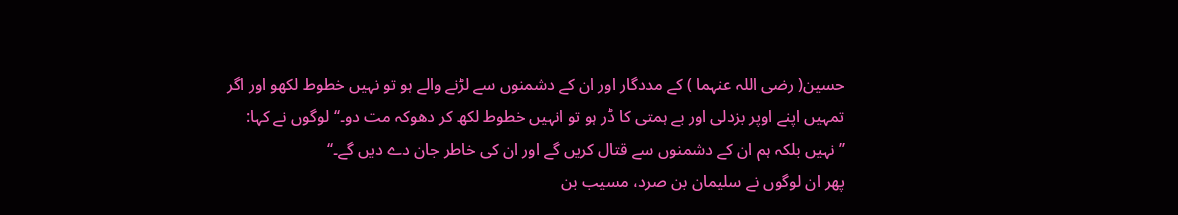حسین( رضی اللہ عنہما ) کے مددگار اور ان کے دشمنوں سے لڑنے والے ہو تو نہیں خطوط لکھو اور اگر تمہیں اپنے اوپر بزدلی اور بے ہمتی کا ڈر ہو تو انہیں خطوط لکھ کر دھوکہ مت دو۔‘‘لوگوں نے کہا: ’’نہیں بلکہ ہم ان کے دشمنوں سے قتال کریں گے اور ان کی خاطر جان دے دیں گے۔‘‘
پھر ان لوگوں نے سلیمان بن صرد، مسیب بن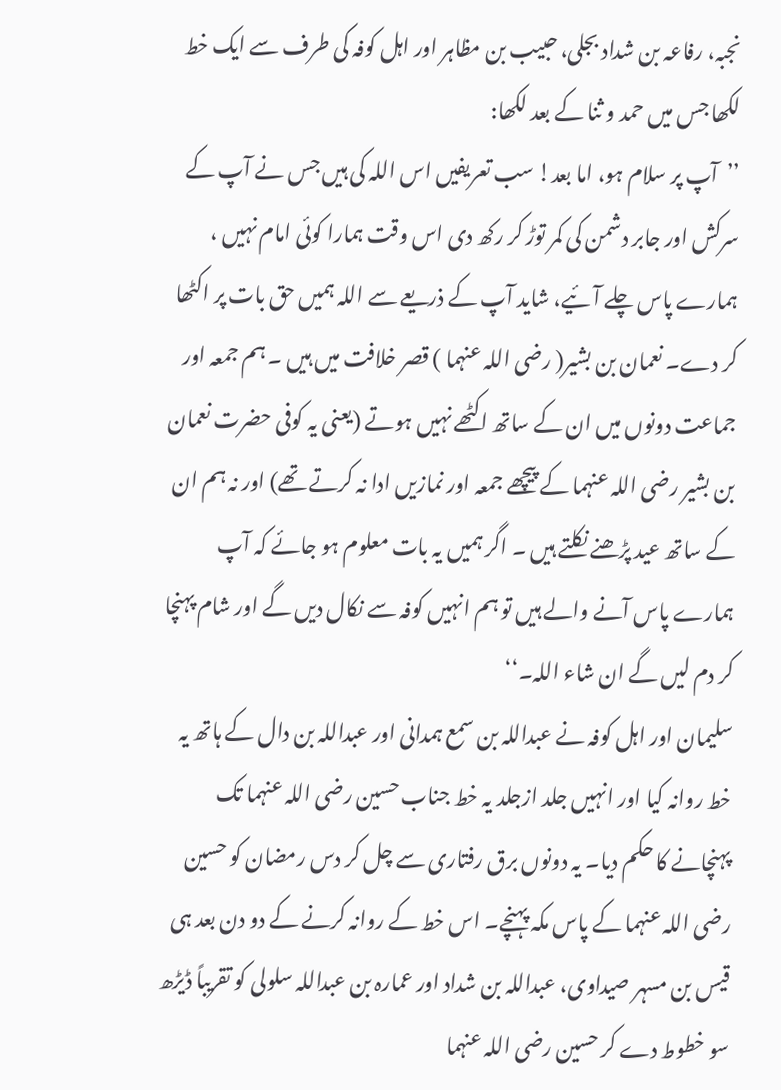نجبہ، رفاعہ بن شداد بجلی، حبیب بن مظاہر اور اہل کوفہ کی طرف سے ایک خط لکھا جس میں حمد و ثنا کے بعد لکھا:
’’آپ پر سلام ہو، اما بعد! سب تعریفیں اس اللہ کی ہیں جس نے آپ کے سرکش اور جابر دشمن کی کمر توڑ کر رکھ دی اس وقت ہمارا کوئی امام نہیں ، ہمارے پاس چلے آئیے، شاید آپ کے ذریعے سے اللہ ہمیں حق بات پر اکٹھا کر دے۔ نعمان بن بشیر( رضی اللہ عنہما ) قصر خلافت میں ہیں ۔ ہم جمعہ اور جماعت دونوں میں ان کے ساتھ اکٹھے نہیں ہوتے (یعنی یہ کوفی حضرت نعمان بن بشیر رضی اللہ عنہما کے پیچھے جمعہ اور نمازیں ادا نہ کرتے تھے) اور نہ ہم ان کے ساتھ عید پڑھنے نکلتے ہیں ۔ اگر ہمیں یہ بات معلوم ہو جائے کہ آپ ہمارے پاس آنے والے ہیں تو ہم انہیں کوفہ سے نکال دیں گے اور شام پہنچا کر دم لیں گے ان شاء اللہ۔‘‘
سلیمان اور اہل کوفہ نے عبداللہ بن سمع ہمدانی اور عبداللہ بن دال کے ہاتھ یہ خط روانہ کیا اور انہیں جلد ازجلد یہ خط جناب حسین رضی اللہ عنہما تک پہنچانے کا حکم دیا۔ یہ دونوں برق رفتاری سے چل کر دس رمضان کو حسین رضی اللہ عنہما کے پاس مکہ پہنچے۔ اس خط کے روانہ کرنے کے دو دن بعد ہی قیس بن مسہر صیداوی، عبداللہ بن شداد اور عمارہ بن عبداللہ سلولی کو تقریباً ڈیڑھ سو خطوط دے کر حسین رضی اللہ عنہما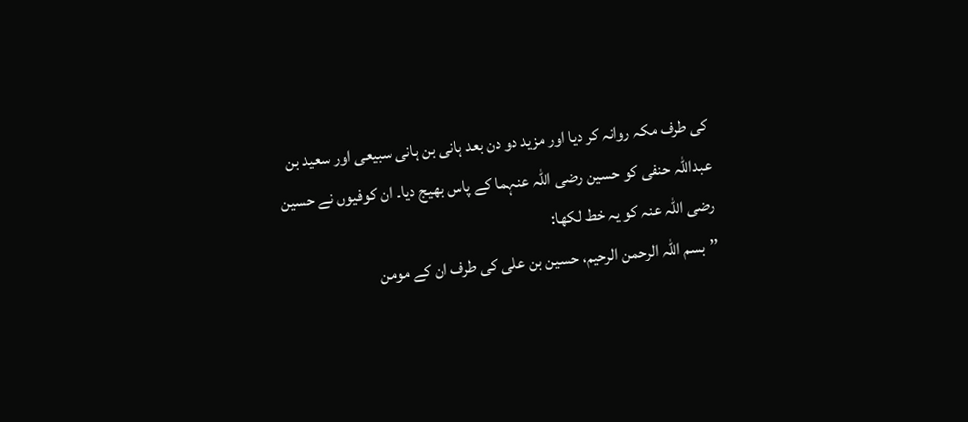کی طرف مکہ روانہ کر دیا اور مزید دو دن بعد ہانی بن ہانی سبیعی اور سعید بن عبداللہ حنفی کو حسین رضی اللہ عنہما کے پاس بھیج دیا۔ ان کوفیوں نے حسین رضی اللہ عنہ کو یہ خط لکھا:
’’بسم اللہ الرحمن الرحیم، حسین بن علی کی طرف ان کے مومن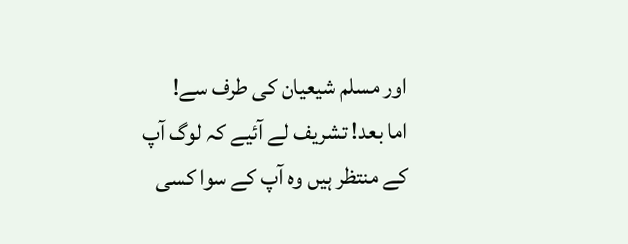اور مسلم شیعیان کی طرف سے!
اما بعد! تشریف لے آئیے کہ لوگ آپ کے منتظر ہیں وہ آپ کے سوا کسی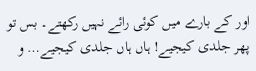اور کے بارے میں کوئی رائے نہیں رکھتے۔ بس تو پھر جلدی کیجیے! ہاں ہاں جلدی کیجیے… و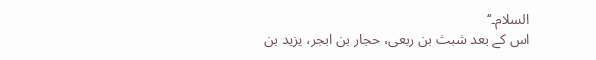السلام۔‘‘
اس کے بعد شبث بن ربعی، حجار بن ابجر، یزید بن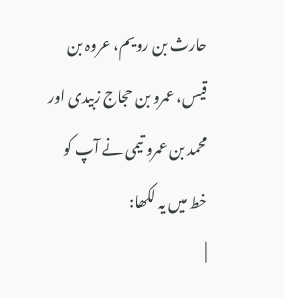حارث بن رویم، عروہ بن قیس، عمرو بن حجاج زبیدی اور محمد بن عمرو تیمی نے آپ کو خط میں یہ لکھا:
|